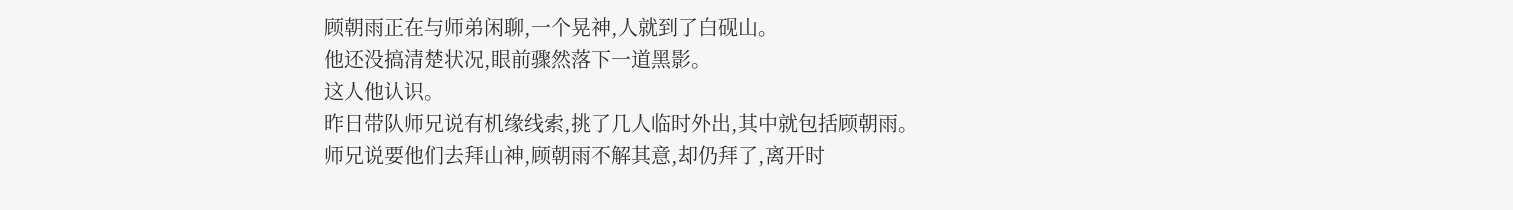顾朝雨正在与师弟闲聊,一个晃神,人就到了白砚山。
他还没搞清楚状况,眼前骤然落下一道黑影。
这人他认识。
昨日带队师兄说有机缘线索,挑了几人临时外出,其中就包括顾朝雨。
师兄说要他们去拜山神,顾朝雨不解其意,却仍拜了,离开时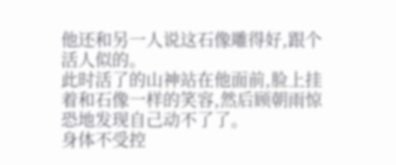他还和另一人说这石像雕得好,跟个活人似的。
此时活了的山神站在他面前,脸上挂着和石像一样的笑容,然后顾朝雨惊恐地发现自己动不了了。
身体不受控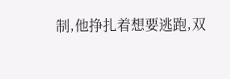制,他挣扎着想要逃跑,双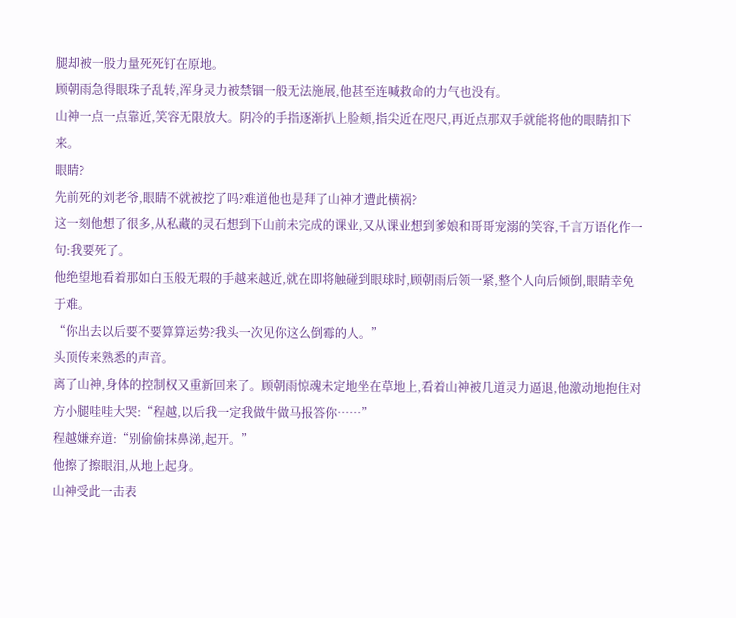腿却被一股力量死死钉在原地。
顾朝雨急得眼珠子乱转,浑身灵力被禁锢一般无法施展,他甚至连喊救命的力气也没有。
山神一点一点靠近,笑容无限放大。阴冷的手指逐渐扒上脸颊,指尖近在咫尺,再近点那双手就能将他的眼睛扣下来。
眼睛?
先前死的刘老爷,眼睛不就被挖了吗?难道他也是拜了山神才遭此横祸?
这一刻他想了很多,从私藏的灵石想到下山前未完成的课业,又从课业想到爹娘和哥哥宠溺的笑容,千言万语化作一句:我要死了。
他绝望地看着那如白玉般无瑕的手越来越近,就在即将触碰到眼球时,顾朝雨后领一紧,整个人向后倾倒,眼睛幸免于难。
“你出去以后要不要算算运势?我头一次见你这么倒霉的人。”
头顶传来熟悉的声音。
离了山神,身体的控制权又重新回来了。顾朝雨惊魂未定地坐在草地上,看着山神被几道灵力逼退,他激动地抱住对方小腿哇哇大哭:“程越,以后我一定我做牛做马报答你……”
程越嫌弃道:“别偷偷抹鼻涕,起开。”
他擦了擦眼泪,从地上起身。
山神受此一击表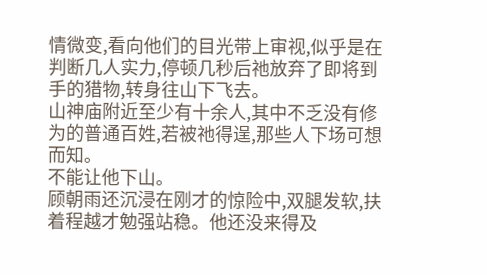情微变,看向他们的目光带上审视,似乎是在判断几人实力,停顿几秒后祂放弃了即将到手的猎物,转身往山下飞去。
山神庙附近至少有十余人,其中不乏没有修为的普通百姓,若被祂得逞,那些人下场可想而知。
不能让他下山。
顾朝雨还沉浸在刚才的惊险中,双腿发软,扶着程越才勉强站稳。他还没来得及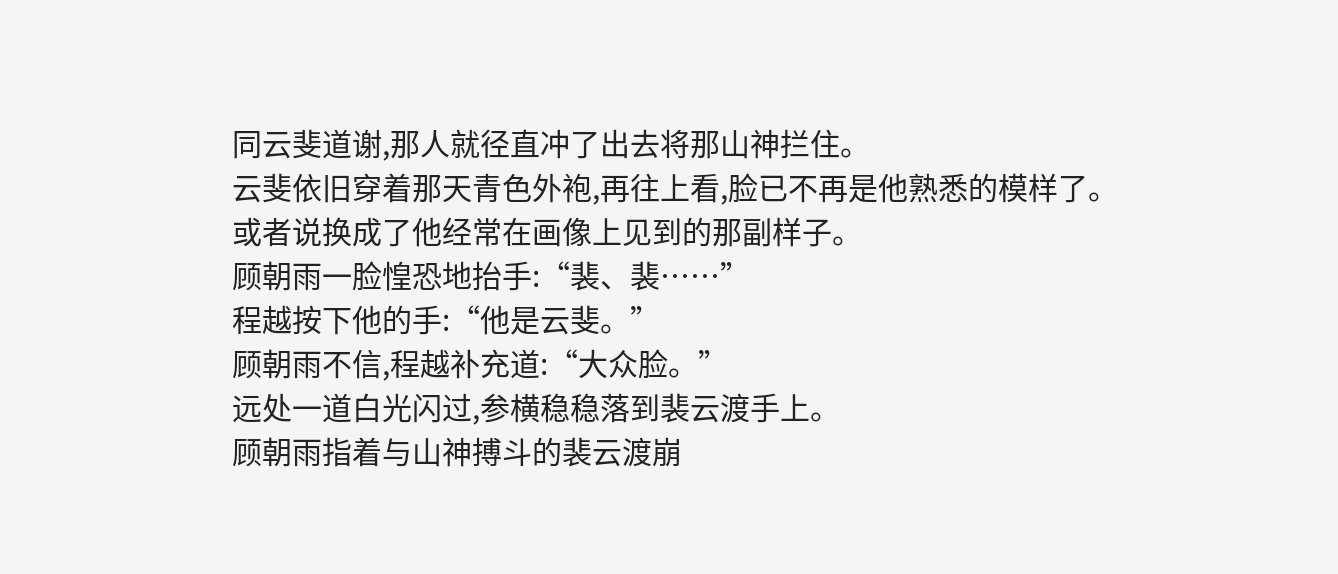同云斐道谢,那人就径直冲了出去将那山神拦住。
云斐依旧穿着那天青色外袍,再往上看,脸已不再是他熟悉的模样了。
或者说换成了他经常在画像上见到的那副样子。
顾朝雨一脸惶恐地抬手:“裴、裴……”
程越按下他的手:“他是云斐。”
顾朝雨不信,程越补充道:“大众脸。”
远处一道白光闪过,参横稳稳落到裴云渡手上。
顾朝雨指着与山神搏斗的裴云渡崩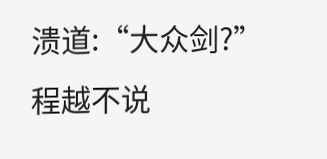溃道:“大众剑?”
程越不说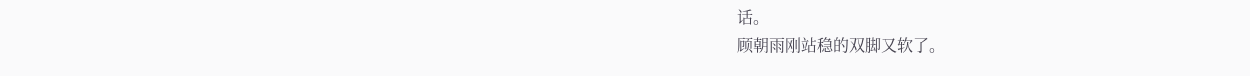话。
顾朝雨刚站稳的双脚又软了。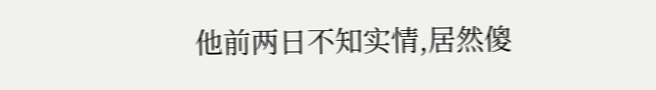他前两日不知实情,居然傻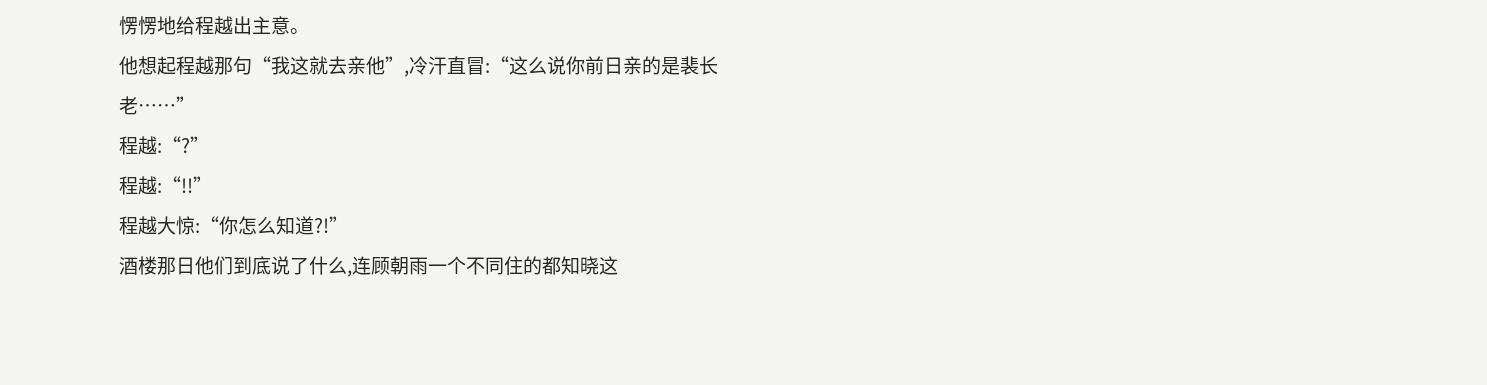愣愣地给程越出主意。
他想起程越那句“我这就去亲他”,冷汗直冒:“这么说你前日亲的是裴长老……”
程越:“?”
程越:“!!”
程越大惊:“你怎么知道?!”
酒楼那日他们到底说了什么,连顾朝雨一个不同住的都知晓这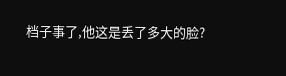档子事了,他这是丢了多大的脸?